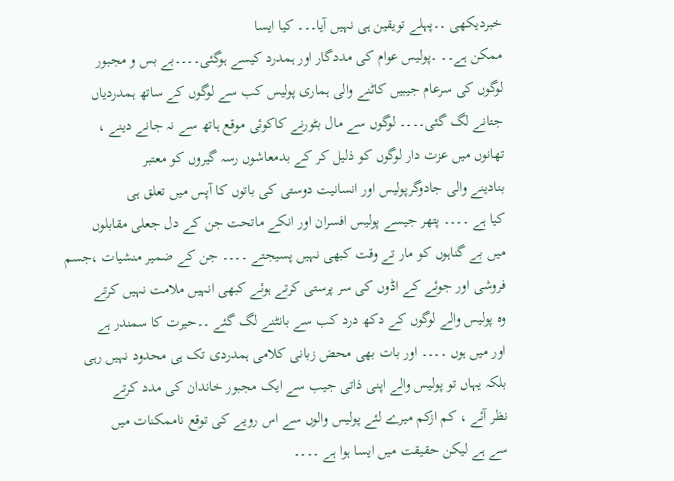خبردیکھی ۔۔پہلے تویقین ہی نہیں آیا۔۔۔ کیا ایسا
ممکن ہے۔۔ ۔پولیس عوام کی مددگار اور ہمدرد کیسے ہوگئی۔۔۔۔بے بس و مجبور
لوگوں کی سرعام جیبیں کاٹنے والی ہماری پولیس کب سے لوگوں کے ساتھ ہمدردیاں
جتانے لگ گئی۔۔۔۔ لوگوں سے مال بٹورنے کاکوئی موقع ہاتھ سے نہ جانے دینے ،
تھانوں میں عزت دار لوگوں کو ذلیل کر کے بدمعاشوں رسہ گیروں کو معتبر
بنادینے والی جادوگرپولیس اور انسانیت دوستی کی باتوں کا آپس میں تعلق ہی
کیا ہے ۔۔۔۔ پتھر جیسے پولیس افسران اور انکے ماتحت جن کے دل جعلی مقابلوں
میں بے گناہوں کو مار تے وقت کبھی نہیں پسیجتے ۔۔۔۔ جن کے ضمیر منشیات ،جسم
فروشی اور جوئے کے اڈوں کی سر پرستی کرتے ہوئے کبھی انہیں ملامت نہیں کرتے
وہ پولیس والے لوگوں کے دکھ درد کب سے بانٹنے لگ گئے ۔۔حیرت کا سمندر ہے
اور میں ہوں ۔۔۔۔ اور بات بھی محض زبانی کلامی ہمدردی تک ہی محدود نہیں رہی
بلکہ یہاں تو پولیس والے اپنی ذاتی جیب سے ایک مجبور خاندان کی مدد کرتے
نظر آئے ، کم ازکم میرے لئے پولیس والوں سے اس رویے کی توقع ناممکنات میں
سے ہے لیکن حقیقت میں ایسا ہوا ہے ۔۔۔۔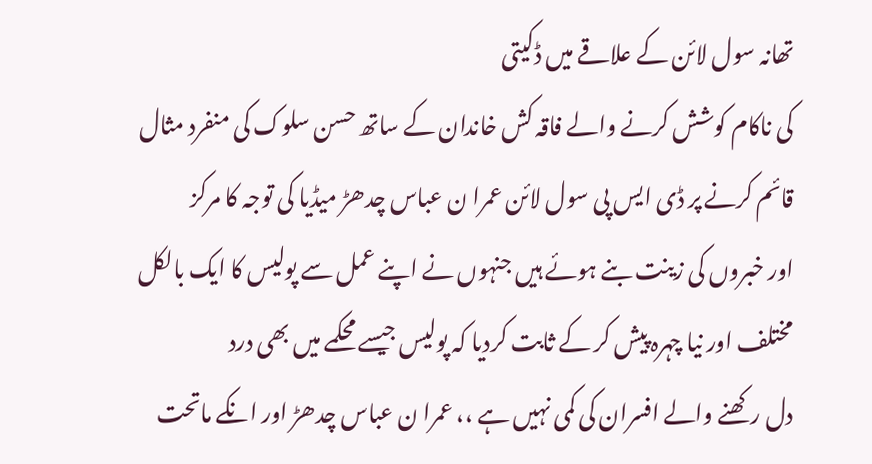تھانہ سول لائن کے علاقے میں ڈکیتی
کی ناکام کوشش کرنے والے فاقہ کش خاندان کے ساتھ حسن سلوک کی منفرد مثال
قائم کرنے پر ڈی ایس پی سول لائن عمرا ن عباس چدھڑ میڈیا کی توجہ کا مرکز
اور خبروں کی زینت بنے ہوئے ہیں جنہوں نے اپنے عمل سے پولیس کا ایک بالکل
مختلف اور نیا چہرہ پیش کر کے ثابت کردیا کہ پولیس جیسے محکمے میں بھی درد
دل رکھنے والے افسران کی کمی نہیں ہے ،، عمرا ن عباس چدھڑ اور انکے ماتحت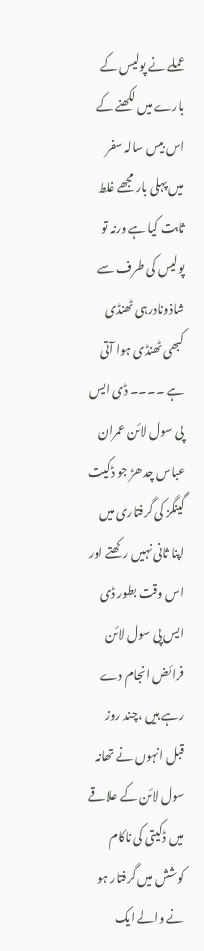عملے نے پولیس کے بارے میں لکھنے کے اس بیس سالہ سفر میں پہلی بار مجھے غلط
ثابت کیا ہے ورنہ تو پولیس کی طرف سے شاذونادرہی ٹھنڈی کبھی ٹھنڈی ہوا آتی
ہے ۔۔۔۔ ڈی ایس پی سول لائن عمران عباس چدھڑ جو ڈکیت گینگز کی گرفتاری میں
اپنا ثانی نہیں رکھتے اور اس وقت بطور ڈی ایس پی سول لائن فرائض انجام دے
رہے ہیں ،چند روز قبل انہوں نے تھانہ سول لائن کے علاقے میں ڈکیتی کی ناکام
کوشش میں گرفتار ہو نے والے ایک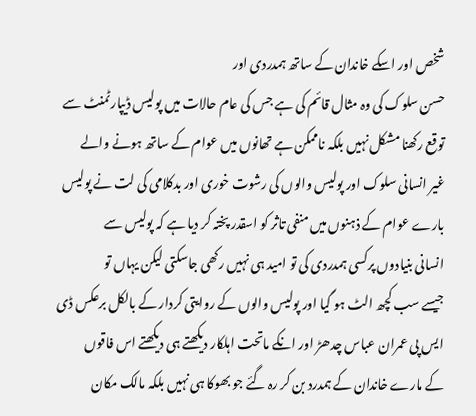شخص اور اسکے خاندان کے ساتھ ہمدردی اور
حسن سلوک کی وہ مثال قائم کی ہے جس کی عام حالات میں پولیس ڈیپارٹمنٹ سے
توقع رکھنا مشکل نہیں بلکہ ناممکن ہے تھانوں میں عوام کے ساتھ ہونے والے
غیر انسانی سلوک اور پولیس والوں کی رشوت خوری اور بدکلامی کی لت نے پولیس
بارے عوام کے ذہنوں میں منفی تاثر کو اسقدر پختہ کر دیا ہے کہ پولیس سے
انسانی بنیادوں پرکسی ہمدردی کی تو امید ہی نہیں رکھی جاسکتی لیکن یہاں تو
جیسے سب کچھ الٹ ہو گیا اور پولیس والوں کے روایتی کردار کے بالکل برعکس ڈی
ایس پی عمران عباس چدھڑ اور انکے ماتحت اہلکار دیکھتے ہی دیکھتے اس فاقوں
کے مارے خاندان کے ہمدرد بن کر رہ گئے جو بھوکا ہی نہیں بلکہ مالک مکان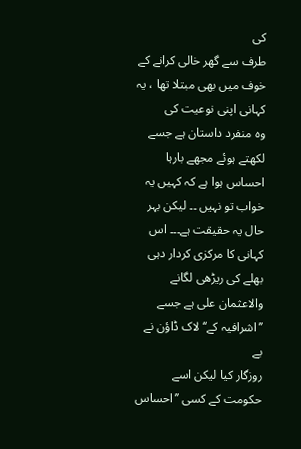کی
طرف سے گھر خالی کرانے کے خوف میں بھی مبتلا تھا ، یہ کہانی اپنی نوعیت کی
وہ منفرد داستان ہے جسے لکھتے ہوئے مجھے بارہا احساس ہوا ہے کہ کہیں یہ
خواب تو نہیں ۔۔ لیکن بہر حال یہ حقیقت ہے۔۔۔ اس کہانی کا مرکزی کردار دہی
بھلے کی ریڑھی لگانے والاعثمان علی ہے جسے ’’اشرافیہ کے‘‘ لاک ڈاؤن نے بے
روزگار کیا لیکن اسے حکومت کے کسی ’’احساس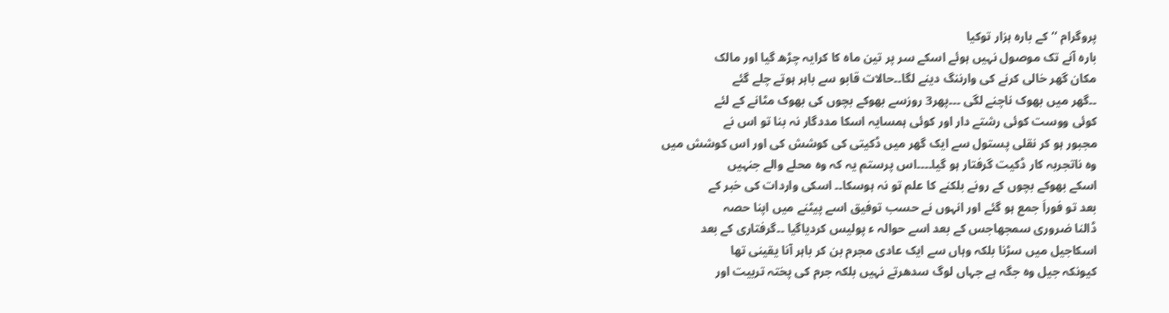پروگرام ‘‘کے بارہ ہزار توکیا
بارہ آنے تک موصول نہیں ہوئے اسکے سر پر تین ماہ کا کرایہ چڑھ گیا اور مالک
مکان گھر خالی کرنے کی وارننگ دینے لگا۔۔حالات قابو سے باہر ہوتے چلے گئے
۔۔گھر میں بھوک ناچنے لگی ۔۔۔پھر3 روزسے بھوکے بچوں کی بھوک مٹانے کے لئے
کوئی ووست کوئی رشتے دار اور کوئی ہمسایہ اسکا مددگار نہ بنا تو اس نے
مجبور ہو کر نقلی پستول سے ایک گھر میں ڈکیتی کی کوشش کی اور اس کوشش میں
وہ ناتجربہ کار ڈکیت گرفتار ہو گیا۔۔۔۔اس پرستم یہ کہ وہ محلے والے جنہیں
اسکے بھوکے بچوں کے رونے بلکنے کا علم تو نہ ہوسکا۔۔ اسکی واردات کی خبر کے
بعد تو فوراَ جمع ہو گئے اور انہوں نے حسب توفیق اسے پیٹنے میں اپنا حصہ
ڈالنا ضروری سمجھاجس کے بعد اسے حوالہ ء پولیس کردیاگیا ۔۔گرفتاری کے بعد
اسکاجیل میں سڑنا بلکہ وہاں سے ایک عادی مجرم بن کر باہر آنا یقینی تھا
کیونکہ جیل وہ جگہ ہے جہاں لوگ سدھرتے نہیں بلکہ جرم کی پختہ تربیت اور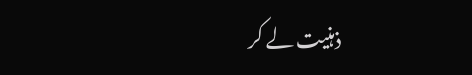ذہنیت لے کر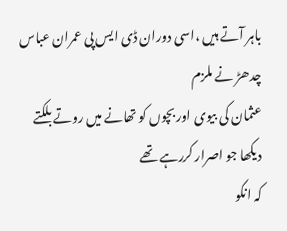باہر آتے ہیں ،اسی دوران ڈی ایس پی عمران عباس چدھڑ نے ملزم
عثمان کی بیوی اور بچوں کو تھانے میں روتے بلکتے دیکھا جو اصرار کررہے تھے
کہ انکو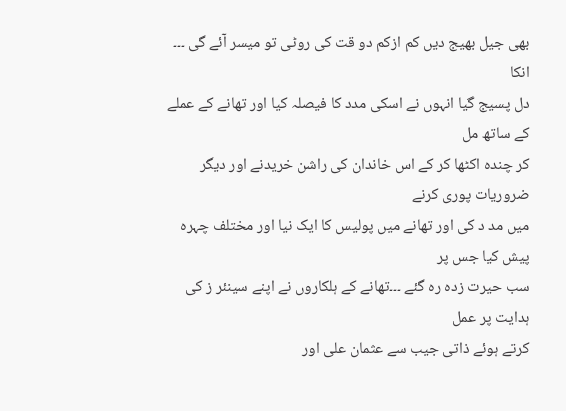بھی جیل بھیج دیں کم ازکم دو قت کی روٹی تو میسر آئے گی ۔۔۔ انکا
دل پسیج گیا انہوں نے اسکی مدد کا فیصلہ کیا اور تھانے کے عملے کے ساتھ مل
کر چندہ اکٹھا کر کے اس خاندان کی راشن خریدنے اور دیگر ضروریات پوری کرنے
میں مد د کی اور تھانے میں پولیس کا ایک نیا اور مختلف چہرہ پیش کیا جس پر
سب حیرت زدہ رہ گئے ۔۔۔تھانے کے ہلکاروں نے اپنے سینئر ز کی ہدایت پر عمل
کرتے ہوئے ذاتی جیب سے عثمان علی اور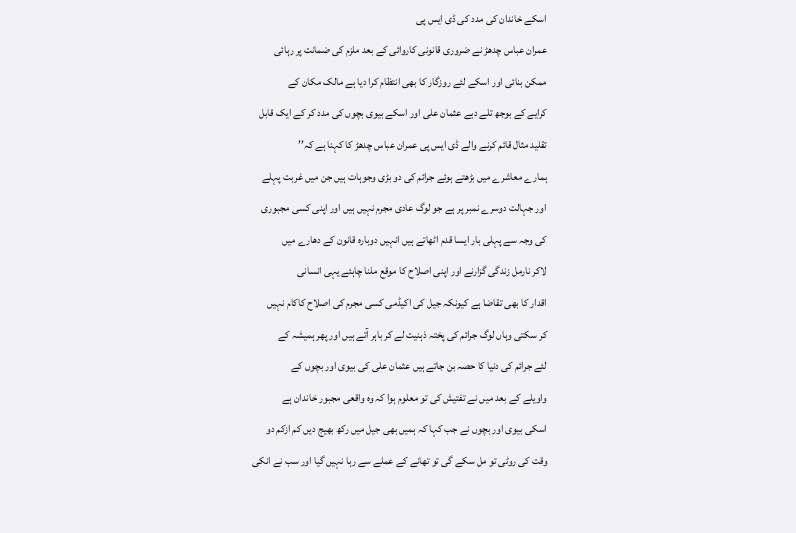اسکے خاندان کی مدد کی ڈی ایس پی
عمران عباس چدھڑ نے ضروری قانونی کاروائی کے بعد ملزم کی ضمانت پر رہائی
ممکن بنائی اور اسکے لئے روزگار کا بھی انتظام کرا دیا ہے مالک مکان کے
کرایے کے بوجھ تلے دبے عثمان علی اور اسکے بیوی بچوں کی مدد کر کے ایک قابل
تقلید مثال قائم کرنے والے ڈی ایس پی عمران عباس چدھڑ کا کہنا ہے کہ’’
ہمارے معاشرے میں بڑھتے ہوئے جرائم کی دو بڑی وجوہات ہیں جن میں غربت پہلے
اور جہالت دوسرے نمبر پر ہے جو لوگ عادی مجرم نہیں ہیں اور اپنی کسی مجبوری
کی وجہ سے پہلی بار ایسا قدم اٹھاتے ہیں انہیں دوبارہ قانون کے دھارے میں
لاکر نارمل زندگی گزارنے اور اپنی اصلاح کا موقع ملنا چاہئے یہی انسانی
اقدار کا بھی تقاضا ہے کیونکہ جیل کی اکیڈمی کسی مجرم کی اصلاح کاکام نہیں
کر سکتی وہاں لوگ جرائم کی پختہ ذہنیت لے کر باہر آتے ہیں اور پھر ہمیشہ کے
لئے جرائم کی دنیا کا حصہ بن جاتے ہیں عثمان علی کی بیوی اور بچوں کے
واویلے کے بعد میں نے تفتیش کی تو معلوم ہوا کہ وہ واقعی مجبور خاندان ہے
اسکی بیوی اور بچوں نے جب کہا کہ ہمیں بھی جیل میں رکھ بھیج دیں کم ازکم دو
وقت کی روٹی تو مل سکے گی تو تھانے کے عملے سے رہا نہیں گیا اور سب نے انکی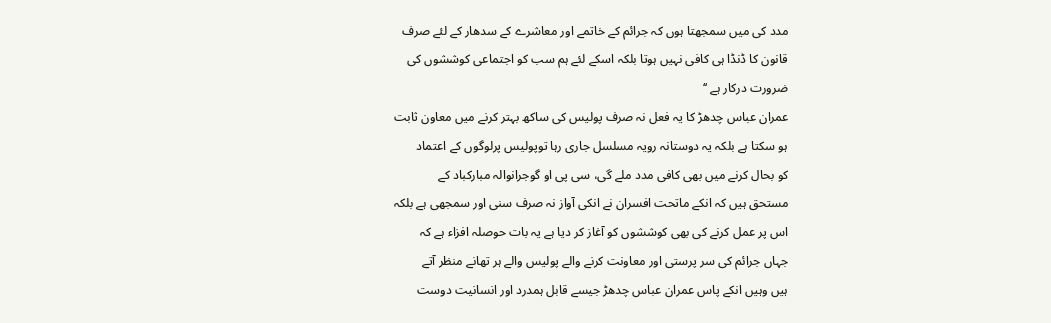مدد کی میں سمجھتا ہوں کہ جرائم کے خاتمے اور معاشرے کے سدھار کے لئے صرف
قانون کا ڈنڈا ہی کافی نہیں ہوتا بلکہ اسکے لئے ہم سب کو اجتماعی کوششوں کی
ضرورت درکار ہے ‘‘
عمران عباس چدھڑ کا یہ فعل نہ صرف پولیس کی ساکھ بہتر کرنے میں معاون ثابت
ہو سکتا ہے بلکہ یہ دوستانہ رویہ مسلسل جاری رہا توپولیس پرلوگوں کے اعتماد
کو بحال کرنے میں بھی کافی مدد ملے گی، سی پی او گوجرانوالہ مبارکباد کے
مستحق ہیں کہ انکے ماتحت افسران نے انکی آواز نہ صرف سنی اور سمجھی ہے بلکہ
اس پر عمل کرنے کی بھی کوششوں کو آغاز کر دیا ہے یہ بات حوصلہ افزاء ہے کہ
جہاں جرائم کی سر پرستی اور معاونت کرنے والے پولیس والے ہر تھانے منظر آتے
ہیں وہیں انکے پاس عمران عباس چدھڑ جیسے قابل ہمدرد اور انسانیت دوست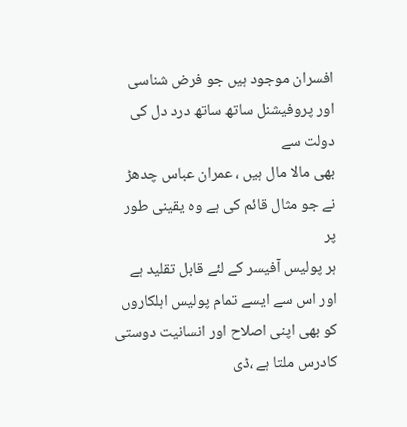افسران موجود ہیں جو فرض شناسی اور پروفیشنل ساتھ ساتھ درد دل کی دولت سے
بھی مالا مال ہیں ، عمران عباس چدھڑ نے جو مثال قائم کی ہے وہ یقینی طور پر
ہر پولیس آفیسر کے لئے قابل تقلید ہے اور اس سے ایسے تمام پولیس اہلکاروں
کو بھی اپنی اصلاح اور انسانیت دوستی کادرس ملتا ہے ،ڈی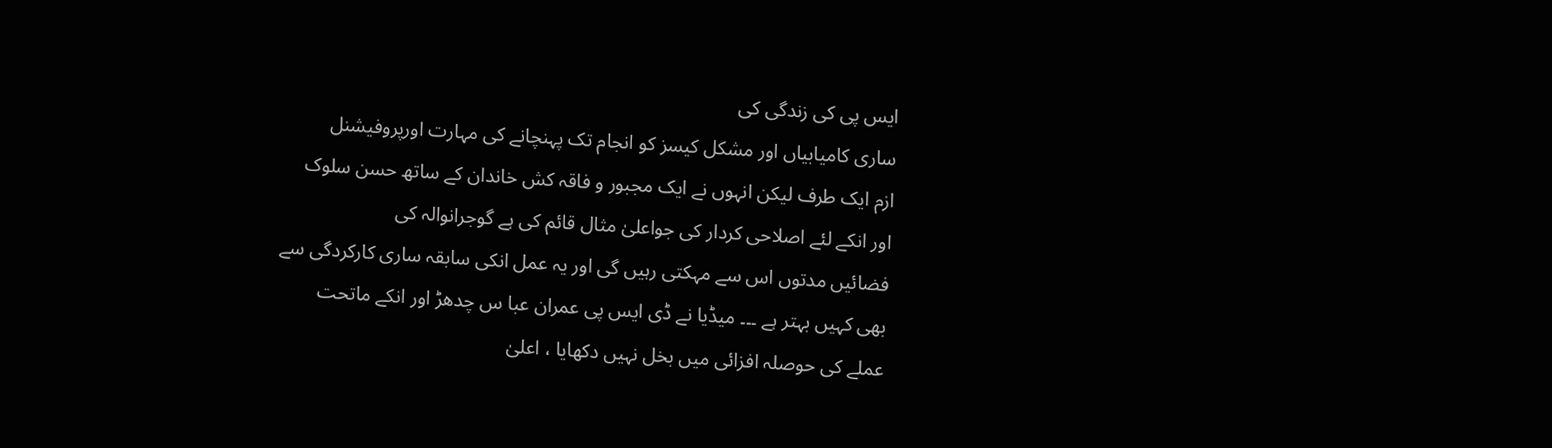ایس پی کی زندگی کی
ساری کامیابیاں اور مشکل کیسز کو انجام تک پہنچانے کی مہارت اورپروفیشنل
ازم ایک طرف لیکن انہوں نے ایک مجبور و فاقہ کش خاندان کے ساتھ حسن سلوک
اور انکے لئے اصلاحی کردار کی جواعلیٰ مثال قائم کی ہے گوجرانوالہ کی
فضائیں مدتوں اس سے مہکتی رہیں گی اور یہ عمل انکی سابقہ ساری کارکردگی سے
بھی کہیں بہتر ہے ۔۔۔ میڈیا نے ڈی ایس پی عمران عبا س چدھڑ اور انکے ماتحت
عملے کی حوصلہ افزائی میں بخل نہیں دکھایا ، اعلیٰ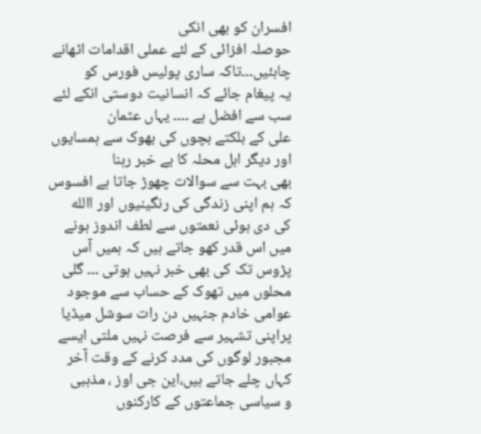افسران کو بھی انکی
حوصلہ افزائی کے لئے عملی اقدامات اٹھانے چاہئیں۔۔۔تاکہ ساری پولیس فورس کو
یہ پیغام جائے کہ انسانیت دوستی انکے لئے سب سے افضل ہے ۔۔۔۔ یہاں عثمان
علی کے بلکتے بچوں کی بھوک سے ہمسایوں اور دیگر اہل محلہ کا بے خبر رہنا
بھی بہت سے سوالات چھوڑ جاتا ہے افسوس کہ ہم اپنی زندگی کی رنگینیوں اور االله
کی دی ہوئی نعمتوں سے لطف اندوز ہونے میں اس قدر کھو جاتے ہیں کہ ہمیں آس
پڑوس تک کی بھی خبر نہیں ہوتی ۔۔۔ گلی محلوں میں تھوک کے حساب سے موجود
عوامی خادم جنہیں دن رات سوشل میڈیا پراپنی تشہیر سے فرصت نہیں ملتی ایسے
مجبور لوگوں کی مدد کرنے کے وقت آخر کہاں چلے جاتے ہیں،این جی اوز ، مذہبی
و سیاسی جماعتوں کے کارکنوں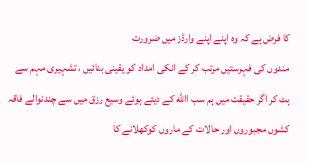کا فرض ہے کہ وہ اپنے اپنے وارڈز میں ضرورت
مندوں کی فہرستیں مرتب کر کے انکی امداد کو یقینی بنائیں ، تشہیری مہم سے
ہٹ کر اگر حقیقت میں ہم سب االله کے دیئے ہوئے وسیع رزق میں سے چندنوالے فاقہ
کشوں مجبوروں اور حالات کے ماروں کوکھلانے کا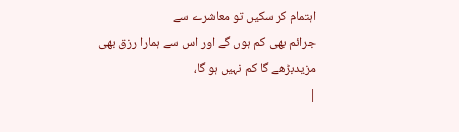اہتمام کر سکیں تو معاشرے سے
جرائم بھی کم ہوں گے اور اس سے ہمارا رزق بھی مزیدبڑھے گا کم نہیں ہو گا،
|